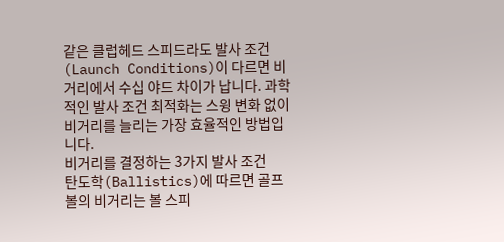같은 클럽헤드 스피드라도 발사 조건(Launch Conditions)이 다르면 비거리에서 수십 야드 차이가 납니다. 과학적인 발사 조건 최적화는 스윙 변화 없이 비거리를 늘리는 가장 효율적인 방법입니다.
비거리를 결정하는 3가지 발사 조건
탄도학(Ballistics)에 따르면 골프볼의 비거리는 볼 스피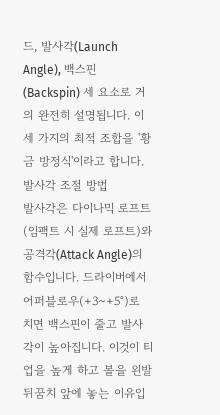드, 발사각(Launch Angle), 백스핀(Backspin) 세 요소로 거의 완전히 설명됩니다. 이 세 가지의 최적 조합을 '황금 방정식'이라고 합니다.
발사각 조절 방법
발사각은 다이나믹 로프트(임팩트 시 실제 로프트)와 공격각(Attack Angle)의 함수입니다. 드라이버에서 어퍼블로우(+3~+5°)로 치면 백스핀이 줄고 발사각이 높아집니다. 이것이 티업을 높게 하고 볼을 왼발 뒤꿈치 앞에 놓는 이유입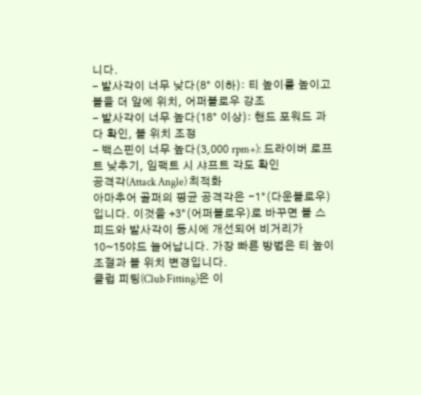니다.
- 발사각이 너무 낮다(8° 이하): 티 높이를 높이고 볼을 더 앞에 위치, 어퍼블로우 강조
- 발사각이 너무 높다(18° 이상): 핸드 포워드 과다 확인, 볼 위치 조정
- 백스핀이 너무 높다(3,000 rpm+): 드라이버 로프트 낮추기, 임팩트 시 샤프트 각도 확인
공격각(Attack Angle) 최적화
아마추어 골퍼의 평균 공격각은 −1°(다운블로우)입니다. 이것을 +3°(어퍼블로우)로 바꾸면 볼 스피드와 발사각이 동시에 개선되어 비거리가 10~15야드 늘어납니다. 가장 빠른 방법은 티 높이 조절과 볼 위치 변경입니다.
클럽 피팅(Club Fitting)은 이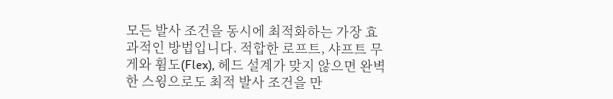모든 발사 조건을 동시에 최적화하는 가장 효과적인 방법입니다. 적합한 로프트, 샤프트 무게와 휨도(Flex), 헤드 설계가 맞지 않으면 완벽한 스윙으로도 최적 발사 조건을 만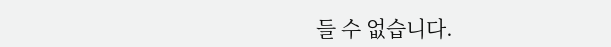들 수 없습니다.